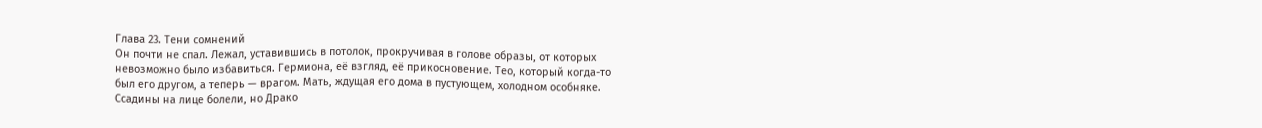Глава 23. Тени сомнений
Он почти не спал. Лежал, уставившись в потолок, прокручивая в голове образы, от которых невозможно было избавиться. Гермиона, её взгляд, её прикосновение. Тео, который когда-то был его другом, а теперь — врагом. Мать, ждущая его дома в пустующем, холодном особняке.
Ссадины на лице болели, но Драко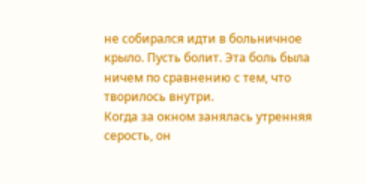не собирался идти в больничное крыло. Пусть болит. Эта боль была ничем по сравнению с тем, что творилось внутри.
Когда за окном занялась утренняя серость, он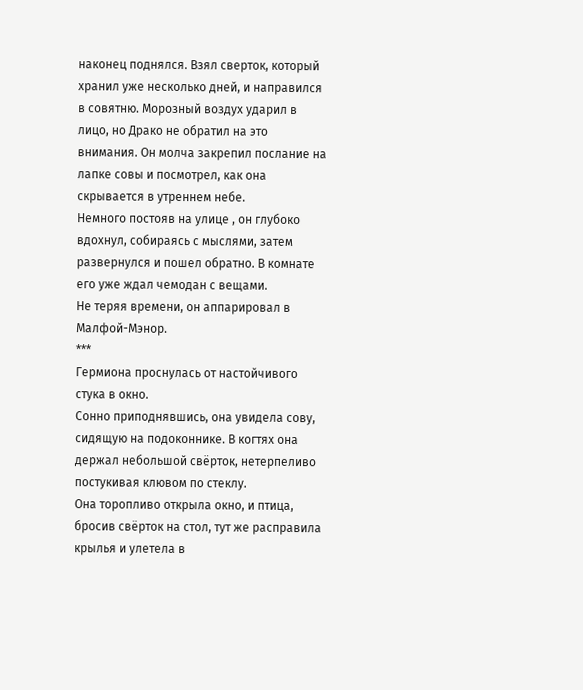наконец поднялся. Взял сверток, который хранил уже несколько дней, и направился в совятню. Морозный воздух ударил в лицо, но Драко не обратил на это внимания. Он молча закрепил послание на лапке совы и посмотрел, как она скрывается в утреннем небе.
Немного постояв на улице , он глубоко вдохнул, собираясь с мыслями, затем развернулся и пошел обратно. В комнате его уже ждал чемодан с вещами.
Не теряя времени, он аппарировал в Малфой-Мэнор.
***
Гермиона проснулась от настойчивого стука в окно.
Сонно приподнявшись, она увидела сову, сидящую на подоконнике. В когтях она держал небольшой свёрток, нетерпеливо постукивая клювом по стеклу.
Она торопливо открыла окно, и птица, бросив свёрток на стол, тут же расправила крылья и улетела в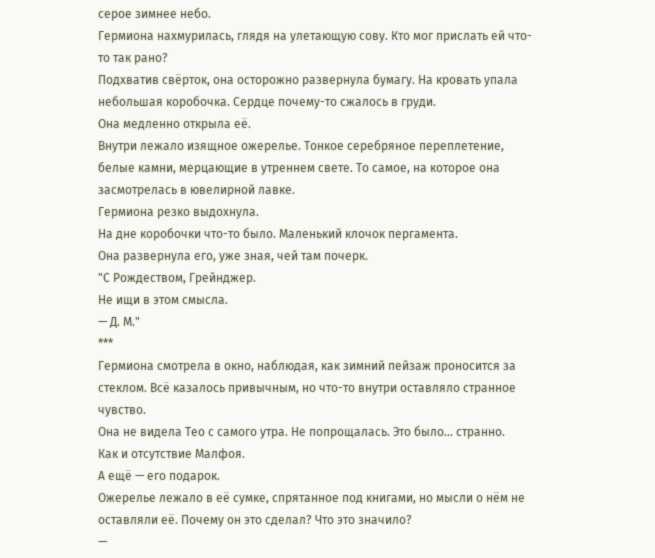серое зимнее небо.
Гермиона нахмурилась, глядя на улетающую сову. Кто мог прислать ей что-то так рано?
Подхватив свёрток, она осторожно развернула бумагу. На кровать упала небольшая коробочка. Сердце почему-то сжалось в груди.
Она медленно открыла её.
Внутри лежало изящное ожерелье. Тонкое серебряное переплетение, белые камни, мерцающие в утреннем свете. То самое, на которое она засмотрелась в ювелирной лавке.
Гермиона резко выдохнула.
На дне коробочки что-то было. Маленький клочок пергамента.
Она развернула его, уже зная, чей там почерк.
"С Рождеством, Грейнджер.
Не ищи в этом смысла.
— Д. М."
***
Гермиона смотрела в окно, наблюдая, как зимний пейзаж проносится за стеклом. Всё казалось привычным, но что-то внутри оставляло странное чувство.
Она не видела Тео с самого утра. Не попрощалась. Это было... странно.
Как и отсутствие Малфоя.
А ещё — его подарок.
Ожерелье лежало в её сумке, спрятанное под книгами, но мысли о нём не оставляли её. Почему он это сделал? Что это значило?
—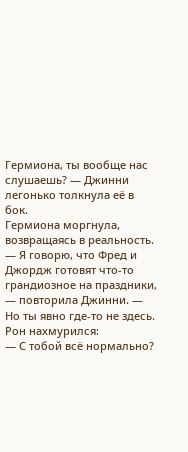Гермиона, ты вообще нас слушаешь? — Джинни легонько толкнула её в бок.
Гермиона моргнула, возвращаясь в реальность.
— Я говорю, что Фред и Джордж готовят что-то грандиозное на праздники, — повторила Джинни. — Но ты явно где-то не здесь.
Рон нахмурился:
— С тобой всё нормально?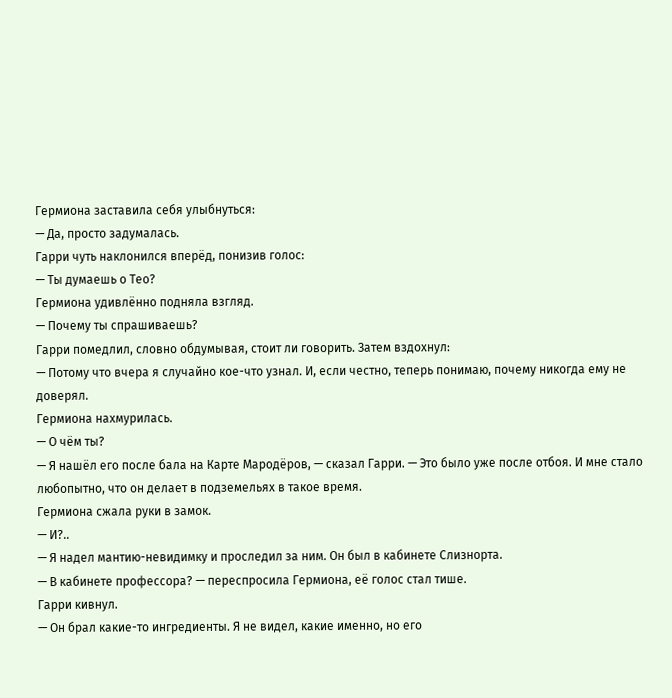Гермиона заставила себя улыбнуться:
— Да, просто задумалась.
Гарри чуть наклонился вперёд, понизив голос:
— Ты думаешь о Тео?
Гермиона удивлённо подняла взгляд.
— Почему ты спрашиваешь?
Гарри помедлил, словно обдумывая, стоит ли говорить. Затем вздохнул:
— Потому что вчера я случайно кое-что узнал. И, если честно, теперь понимаю, почему никогда ему не доверял.
Гермиона нахмурилась.
— О чём ты?
— Я нашёл его после бала на Карте Мародёров, — сказал Гарри. — Это было уже после отбоя. И мне стало любопытно, что он делает в подземельях в такое время.
Гермиона сжала руки в замок.
— И?..
— Я надел мантию-невидимку и проследил за ним. Он был в кабинете Слизнорта.
— В кабинете профессора? — переспросила Гермиона, её голос стал тише.
Гарри кивнул.
— Он брал какие-то ингредиенты. Я не видел, какие именно, но его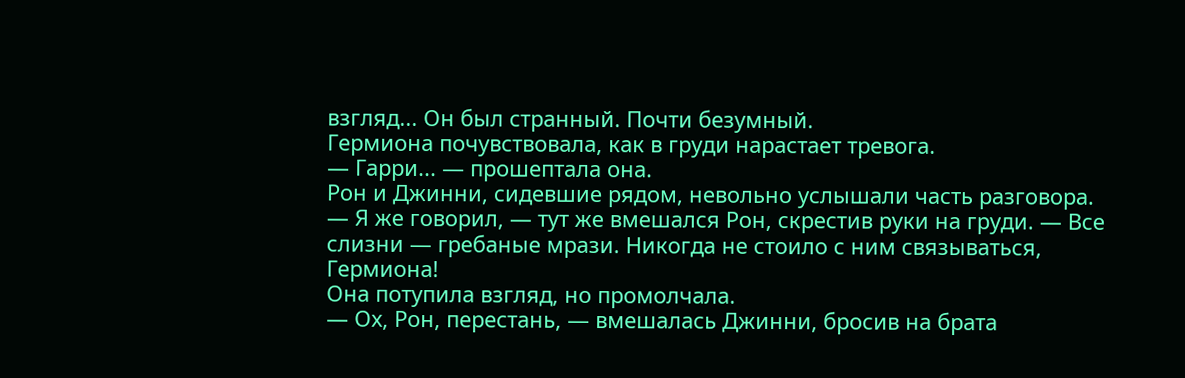взгляд... Он был странный. Почти безумный.
Гермиона почувствовала, как в груди нарастает тревога.
— Гарри... — прошептала она.
Рон и Джинни, сидевшие рядом, невольно услышали часть разговора.
— Я же говорил, — тут же вмешался Рон, скрестив руки на груди. — Все слизни — гребаные мрази. Никогда не стоило с ним связываться, Гермиона!
Она потупила взгляд, но промолчала.
— Ох, Рон, перестань, — вмешалась Джинни, бросив на брата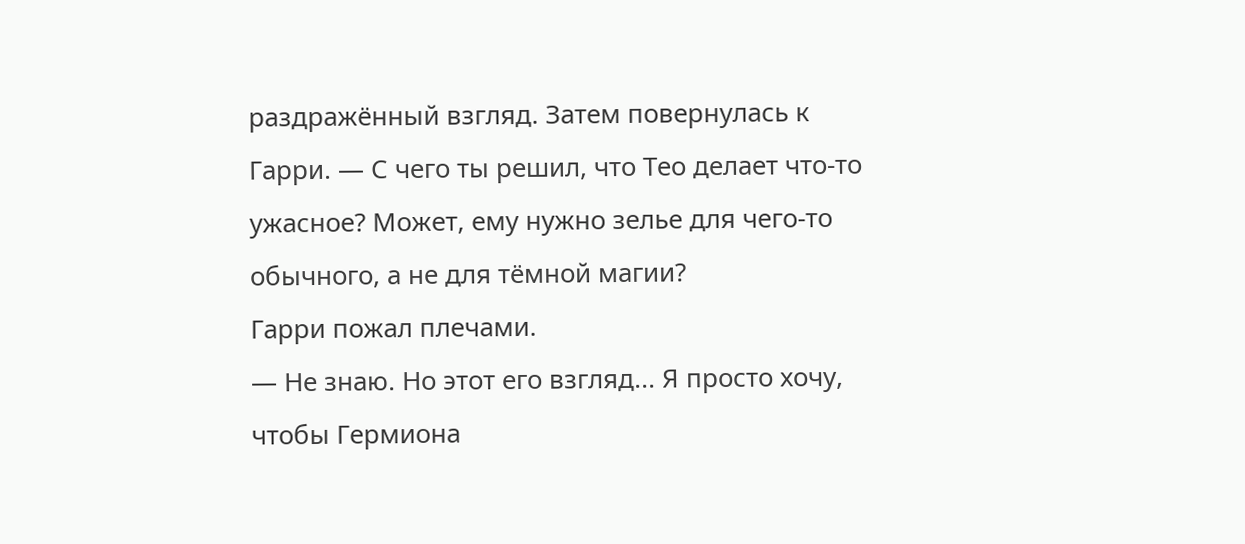раздражённый взгляд. Затем повернулась к Гарри. — С чего ты решил, что Тео делает что-то ужасное? Может, ему нужно зелье для чего-то обычного, а не для тёмной магии?
Гарри пожал плечами.
— Не знаю. Но этот его взгляд... Я просто хочу, чтобы Гермиона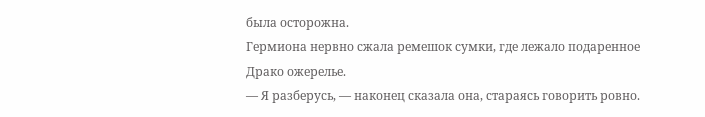была осторожна.
Гермиона нервно сжала ремешок сумки, где лежало подаренное Драко ожерелье.
— Я разберусь, — наконец сказала она, стараясь говорить ровно.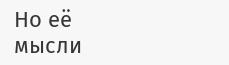Но её мысли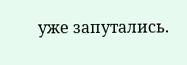уже запутались.